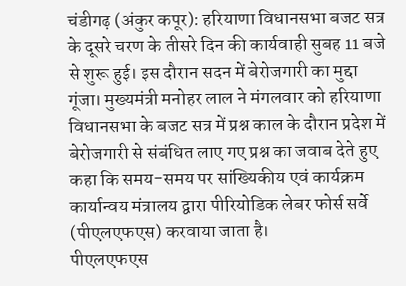चंडीगढ़ (अंकुर कपूर): हरियाणा विधानसभा बजट सत्र के दूसरे चरण के तीसरे दिन की कार्यवाही सुबह 11 बजे से शुरू हुई। इस दौरान सदन में बेरोजगारी का मुद्दा गूंजा। मुख्यमंत्री मनोहर लाल ने मंगलवार को हरियाणा विधानसभा के बजट सत्र में प्रश्न काल के दौरान प्रदेश में बेरोजगारी से संबंधित लाए गए प्रश्न का जवाब देते हुए कहा कि समय-समय पर सांख्यिकीय एवं कार्यक्रम कार्यान्वय मंत्रालय द्वारा पीरियोडिक लेबर फोर्स सर्वे (पीएलएफएस) करवाया जाता है।
पीएलएफएस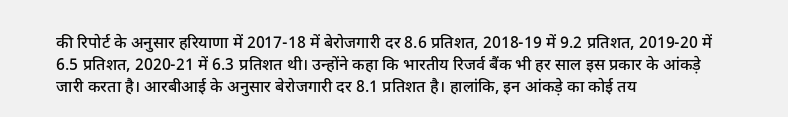की रिपोर्ट के अनुसार हरियाणा में 2017-18 में बेरोजगारी दर 8.6 प्रतिशत, 2018-19 में 9.2 प्रतिशत, 2019-20 में 6.5 प्रतिशत, 2020-21 में 6.3 प्रतिशत थी। उन्होंने कहा कि भारतीय रिजर्व बैंक भी हर साल इस प्रकार के आंकड़े जारी करता है। आरबीआई के अनुसार बेरोजगारी दर 8.1 प्रतिशत है। हालांकि, इन आंकड़े का कोई तय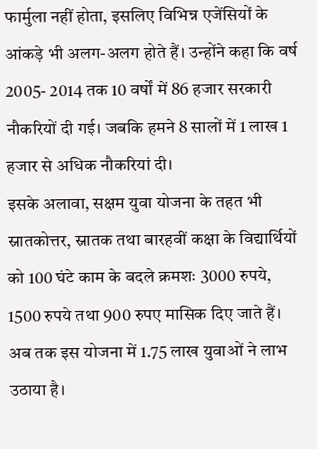फार्मुला नहीं होता, इसलिए विभिन्न एजेंसियों के आंकड़े भी अलग-अलग होते हैं। उन्होंने कहा कि वर्ष 2005- 2014 तक 10 वर्षों में 86 हजार सरकारी नौकरियों दी गई। जबकि हमने 8 सालों में 1 लाख 1 हजार से अधिक नौकरियां दी।
इसके अलावा, सक्षम युवा योजना के तहत भी स्नातकोत्तर, स्नातक तथा बारहवीं कक्षा के विद्यार्थियों को 100 घंटे काम के बदले क्रमशः 3000 रुपये, 1500 रुपये तथा 900 रुपए मासिक दिए जाते हैं। अब तक इस योजना में 1.75 लाख युवाओं ने लाभ उठाया है।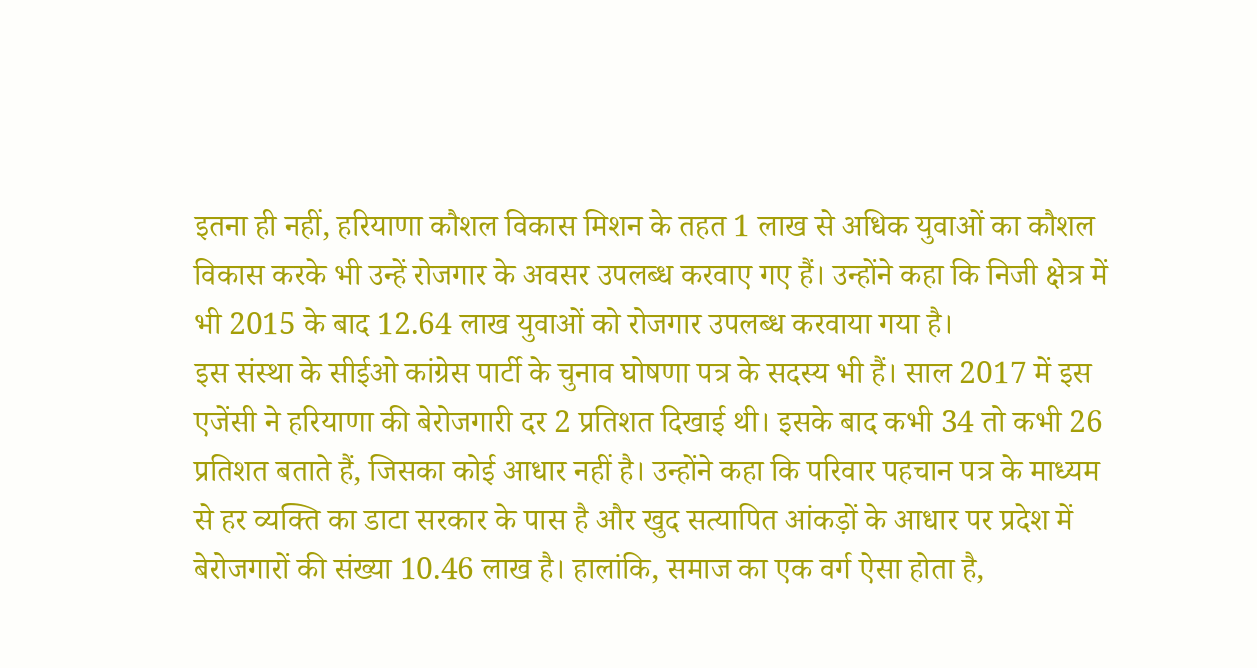इतना ही नहीं, हरियाणा कौशल विकास मिशन के तहत 1 लाख से अधिक युवाओं का कौशल विकास करके भी उन्हें रोजगार के अवसर उपलब्ध करवाए गए हैं। उन्होंने कहा कि निजी क्षेत्र में भी 2015 के बाद 12.64 लाख युवाओं को रोजगार उपलब्ध करवाया गया है।
इस संस्था के सीईओ कांग्रेस पार्टी के चुनाव घोषणा पत्र के सदस्य भी हैं। साल 2017 में इस एजेंसी ने हरियाणा की बेरोजगारी दर 2 प्रतिशत दिखाई थी। इसके बाद कभी 34 तो कभी 26 प्रतिशत बताते हैं, जिसका कोई आधार नहीं है। उन्होंने कहा कि परिवार पहचान पत्र के माध्यम से हर व्यक्ति का डाटा सरकार के पास है और खुद सत्यापित आंकड़ों के आधार पर प्रदेश में बेरोजगारों की संख्या 10.46 लाख है। हालांकि, समाज का एक वर्ग ऐसा होता है,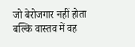जो बेरोजगार नहीं होता बल्कि वास्तव में वह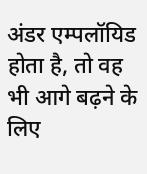अंडर एम्पलॉयिड होता है, तो वह भी आगे बढ़ने के लिए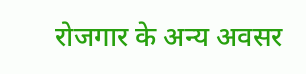रोजगार के अन्य अवसर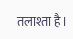तलाश्ता है।